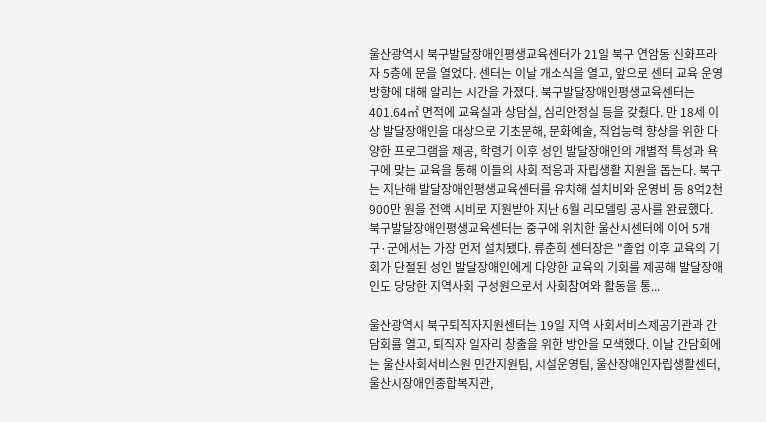울산광역시 북구발달장애인평생교육센터가 21일 북구 연암동 신화프라자 5층에 문을 열었다. 센터는 이날 개소식을 열고, 앞으로 센터 교육 운영방향에 대해 알리는 시간을 가졌다. 북구발달장애인평생교육센터는 401.64㎡ 면적에 교육실과 상담실, 심리안정실 등을 갖췄다. 만 18세 이상 발달장애인을 대상으로 기초문해, 문화예술, 직업능력 향상을 위한 다양한 프로그램을 제공, 학령기 이후 성인 발달장애인의 개별적 특성과 욕구에 맞는 교육을 통해 이들의 사회 적응과 자립생활 지원을 돕는다. 북구는 지난해 발달장애인평생교육센터를 유치해 설치비와 운영비 등 8억2천900만 원을 전액 시비로 지원받아 지난 6월 리모델링 공사를 완료했다. 북구발달장애인평생교육센터는 중구에 위치한 울산시센터에 이어 5개 구·군에서는 가장 먼저 설치됐다. 류춘희 센터장은 "졸업 이후 교육의 기회가 단절된 성인 발달장애인에게 다양한 교육의 기회를 제공해 발달장애인도 당당한 지역사회 구성원으로서 사회참여와 활동을 통...

울산광역시 북구퇴직자지원센터는 19일 지역 사회서비스제공기관과 간담회를 열고, 퇴직자 일자리 창출을 위한 방안을 모색했다. 이날 간담회에는 울산사회서비스원 민간지원팀, 시설운영팀, 울산장애인자립생활센터, 울산시장애인종합복지관,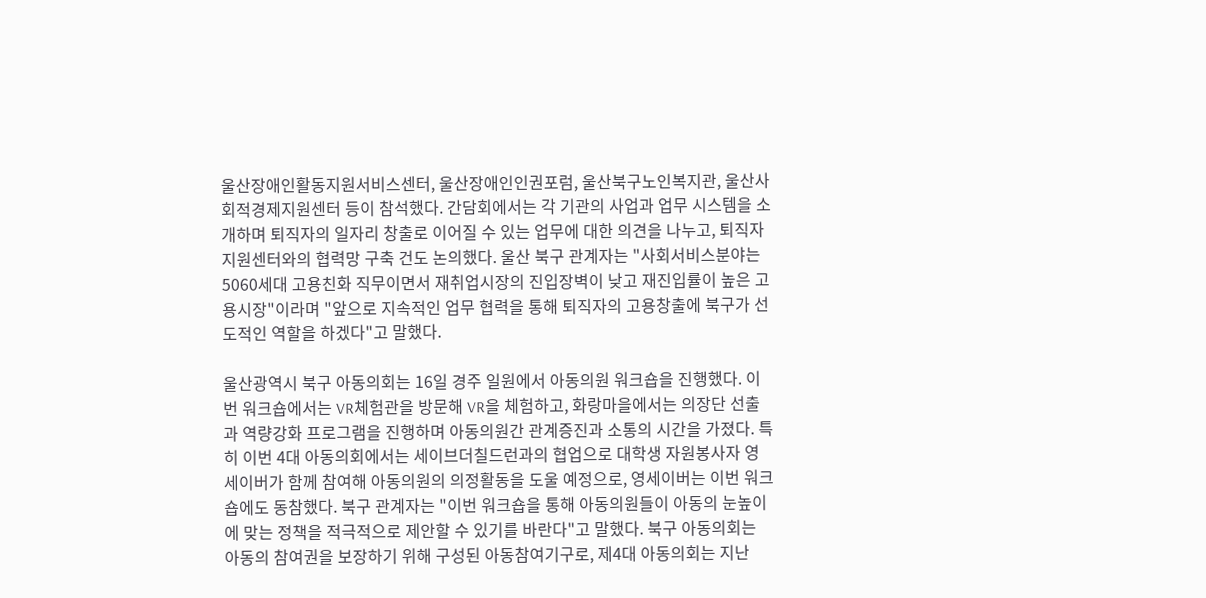울산장애인활동지원서비스센터, 울산장애인인권포럼, 울산북구노인복지관, 울산사회적경제지원센터 등이 참석했다. 간담회에서는 각 기관의 사업과 업무 시스템을 소개하며 퇴직자의 일자리 창출로 이어질 수 있는 업무에 대한 의견을 나누고, 퇴직자지원센터와의 협력망 구축 건도 논의했다. 울산 북구 관계자는 "사회서비스분야는 5060세대 고용친화 직무이면서 재취업시장의 진입장벽이 낮고 재진입률이 높은 고용시장"이라며 "앞으로 지속적인 업무 협력을 통해 퇴직자의 고용창출에 북구가 선도적인 역할을 하겠다"고 말했다.

울산광역시 북구 아동의회는 16일 경주 일원에서 아동의원 워크숍을 진행했다. 이번 워크숍에서는 VR체험관을 방문해 VR을 체험하고, 화랑마을에서는 의장단 선출과 역량강화 프로그램을 진행하며 아동의원간 관계증진과 소통의 시간을 가졌다. 특히 이번 4대 아동의회에서는 세이브더칠드런과의 협업으로 대학생 자원봉사자 영세이버가 함께 참여해 아동의원의 의정활동을 도울 예정으로, 영세이버는 이번 워크숍에도 동참했다. 북구 관계자는 "이번 워크숍을 통해 아동의원들이 아동의 눈높이에 맞는 정책을 적극적으로 제안할 수 있기를 바란다"고 말했다. 북구 아동의회는 아동의 참여권을 보장하기 위해 구성된 아동참여기구로, 제4대 아동의회는 지난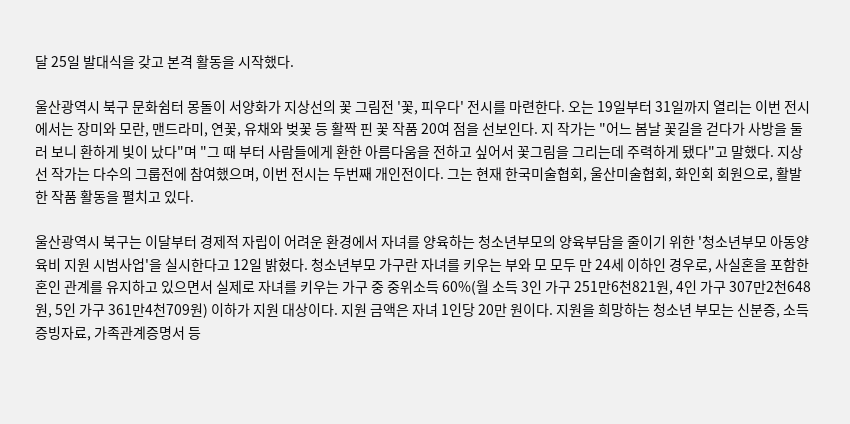달 25일 발대식을 갖고 본격 활동을 시작했다.

울산광역시 북구 문화쉼터 몽돌이 서양화가 지상선의 꽃 그림전 '꽃, 피우다' 전시를 마련한다. 오는 19일부터 31일까지 열리는 이번 전시에서는 장미와 모란, 맨드라미, 연꽃, 유채와 벚꽃 등 활짝 핀 꽃 작품 20여 점을 선보인다. 지 작가는 "어느 봄날 꽃길을 걷다가 사방을 둘러 보니 환하게 빛이 났다"며 "그 때 부터 사람들에게 환한 아름다움을 전하고 싶어서 꽃그림을 그리는데 주력하게 됐다"고 말했다. 지상선 작가는 다수의 그룹전에 참여했으며, 이번 전시는 두번째 개인전이다. 그는 현재 한국미술협회, 울산미술협회, 화인회 회원으로, 활발한 작품 활동을 펼치고 있다.

울산광역시 북구는 이달부터 경제적 자립이 어려운 환경에서 자녀를 양육하는 청소년부모의 양육부담을 줄이기 위한 '청소년부모 아동양육비 지원 시범사업'을 실시한다고 12일 밝혔다. 청소년부모 가구란 자녀를 키우는 부와 모 모두 만 24세 이하인 경우로, 사실혼을 포함한 혼인 관계를 유지하고 있으면서 실제로 자녀를 키우는 가구 중 중위소득 60%(월 소득 3인 가구 251만6천821원, 4인 가구 307만2천648원, 5인 가구 361만4천709원) 이하가 지원 대상이다. 지원 금액은 자녀 1인당 20만 원이다. 지원을 희망하는 청소년 부모는 신분증, 소득 증빙자료, 가족관계증명서 등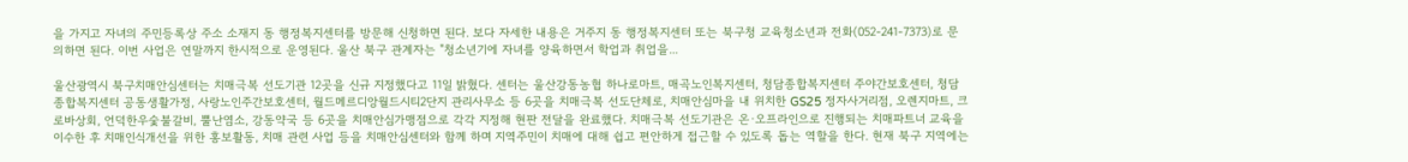을 가지고 자녀의 주민등록상 주소 소재지 동 행정복지센터를 방문해 신청하면 된다. 보다 자세한 내용은 거주지 동 행정복지센터 또는 북구청 교육청소년과 전화(052-241-7373)로 문의하면 된다. 이번 사업은 연말까지 한시적으로 운영된다. 울산 북구 관계자는 "청소년기에 자녀를 양육하면서 학업과 취업을...

울산광역시 북구치매안심센터는 치매극복 선도기관 12곳을 신규 지정했다고 11일 밝혔다. 센터는 울산강동농협 하나로마트, 매곡노인복지센터, 청담종합복지센터 주야간보호센터, 청담종합복지센터 공동생활가정, 사랑노인주간보호센터, 월드메르디앙월드시티2단지 관리사무소 등 6곳을 치매극복 선도단체로, 치매안심마을 내 위치한 GS25 정자사거리점, 오렌지마트, 크로바상회, 언덕한우숯불갈비, 뿔난염소, 강동약국 등 6곳을 치매안심가맹점으로 각각 지정해 현판 전달을 완료했다. 치매극복 선도기관은 온·오프라인으로 진행되는 치매파트너 교육을 이수한 후 치매인식개선을 위한 홍보활동, 치매 관련 사업 등을 치매안심센터와 함께 하며 지역주민이 치매에 대해 쉽고 편안하게 접근할 수 있도록 돕는 역할을 한다. 현재 북구 지역에는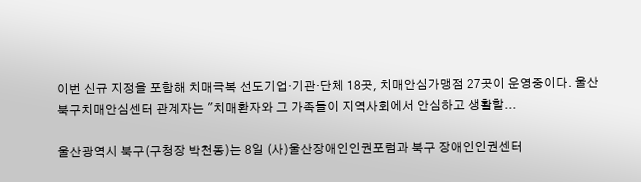이번 신규 지정을 포함해 치매극복 선도기업·기관·단체 18곳, 치매안심가맹점 27곳이 운영중이다. 울산 북구치매안심센터 관계자는 "치매환자와 그 가족들이 지역사회에서 안심하고 생활할...

울산광역시 북구(구청장 박천동)는 8일 (사)울산장애인인권포럼과 북구 장애인인권센터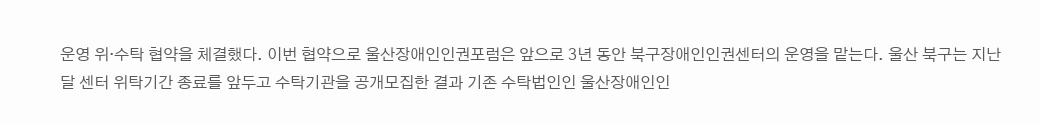운영 위·수탁 협약을 체결했다. 이번 협약으로 울산장애인인권포럼은 앞으로 3년 동안 북구장애인인권센터의 운영을 맡는다. 울산 북구는 지난달 센터 위탁기간 종료를 앞두고 수탁기관을 공개모집한 결과 기존 수탁법인인 울산장애인인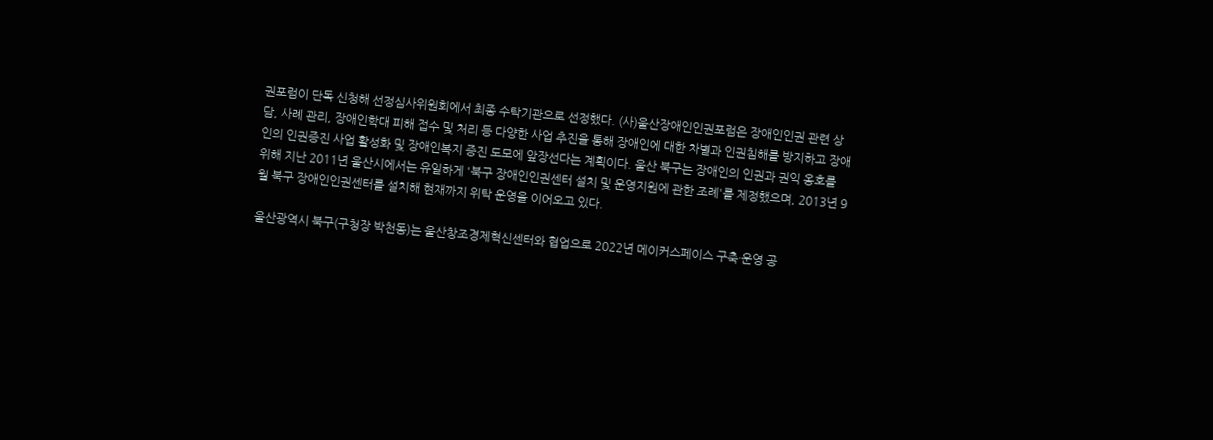권포럼이 단독 신청해 선정심사위원회에서 최종 수탁기관으로 선정했다. (사)울산장애인인권포럼은 장애인인권 관련 상담, 사례 관리, 장애인학대 피해 접수 및 처리 등 다양한 사업 추진을 통해 장애인에 대한 차별과 인권침해를 방지하고 장애인의 인권증진 사업 활성화 및 장애인복지 증진 도모에 앞장선다는 계획이다. 울산 북구는 장애인의 인권과 권익 옹호를 위해 지난 2011년 울산시에서는 유일하게 '북구 장애인인권센터 설치 및 운영지원에 관한 조례'를 제정했으며, 2013년 9월 북구 장애인인권센터를 설치해 현재까지 위탁 운영을 이어오고 있다.

울산광역시 북구(구청장 박천동)는 울산창조경제혁신센터와 협업으로 2022년 메이커스페이스 구축·운영 공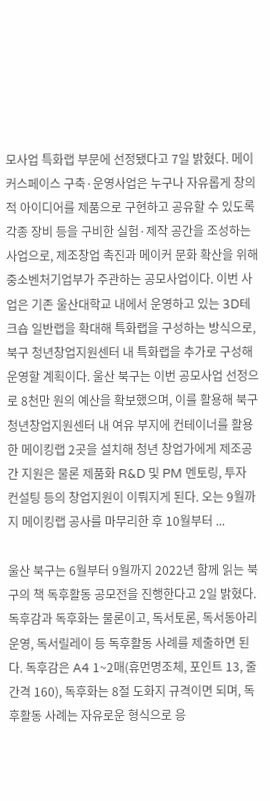모사업 특화랩 부문에 선정됐다고 7일 밝혔다. 메이커스페이스 구축·운영사업은 누구나 자유롭게 창의적 아이디어를 제품으로 구현하고 공유할 수 있도록 각종 장비 등을 구비한 실험·제작 공간을 조성하는 사업으로, 제조창업 촉진과 메이커 문화 확산을 위해 중소벤처기업부가 주관하는 공모사업이다. 이번 사업은 기존 울산대학교 내에서 운영하고 있는 3D테크숍 일반랩을 확대해 특화랩을 구성하는 방식으로, 북구 청년창업지원센터 내 특화랩을 추가로 구성해 운영할 계획이다. 울산 북구는 이번 공모사업 선정으로 8천만 원의 예산을 확보했으며, 이를 활용해 북구 청년창업지원센터 내 여유 부지에 컨테이너를 활용한 메이킹랩 2곳을 설치해 청년 창업가에게 제조공간 지원은 물론 제품화 R&D 및 PM 멘토링, 투자 컨설팅 등의 창업지원이 이뤄지게 된다. 오는 9월까지 메이킹랩 공사를 마무리한 후 10월부터 ...

울산 북구는 6월부터 9월까지 2022년 함께 읽는 북구의 책 독후활동 공모전을 진행한다고 2일 밝혔다. 독후감과 독후화는 물론이고, 독서토론, 독서동아리 운영, 독서릴레이 등 독후활동 사례를 제출하면 된다. 독후감은 A4 1~2매(휴먼명조체, 포인트 13, 줄 간격 160), 독후화는 8절 도화지 규격이면 되며, 독후활동 사례는 자유로운 형식으로 응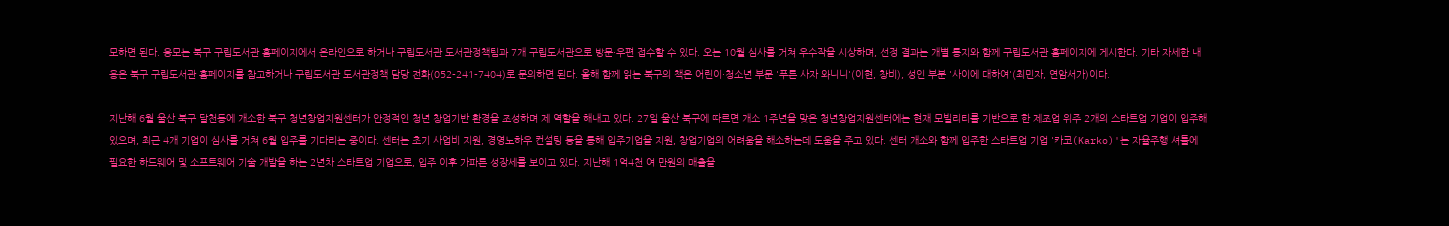모하면 된다. 응모는 북구 구립도서관 홈페이지에서 온라인으로 하거나 구립도서관 도서관정책팀과 7개 구립도서관으로 방문·우편 접수할 수 있다. 오는 10월 심사를 거쳐 우수작을 시상하며, 선정 결과는 개별 통지와 함께 구립도서관 홈페이지에 게시한다. 기타 자세한 내용은 북구 구립도서관 홈페이지를 참고하거나 구립도서관 도서관정책 담당 전화(052-241-7404)로 문의하면 된다. 올해 함께 읽는 북구의 책은 어린이·청소년 부문 '푸른 사자 와니니'(이현, 창비), 성인 부분 '사이에 대하여'(최민자, 연암서가)이다.

지난해 6월 울산 북구 달천동에 개소한 북구 청년창업지원센터가 안정적인 청년 창업기반 환경을 조성하며 제 역할을 해내고 있다. 27일 울산 북구에 따르면 개소 1주년을 맞은 청년창업지원센터에는 현재 모빌리티를 기반으로 한 제조업 위주 2개의 스타트업 기업이 입주해 있으며, 최근 4개 기업이 심사를 거쳐 6월 입주를 기다리는 중이다. 센터는 초기 사업비 지원, 경영노하우 컨설팅 등을 통해 입주기업을 지원, 창업기업의 어려움을 해소하는데 도움을 주고 있다. 센터 개소와 함께 입주한 스타트업 기업 '카코(Karko)'는 자율주행 셔틀에 필요한 하드웨어 및 소프트웨어 기술 개발을 하는 2년차 스타트업 기업으로, 입주 이후 가파른 성장세를 보이고 있다. 지난해 1억4천 여 만원의 매출을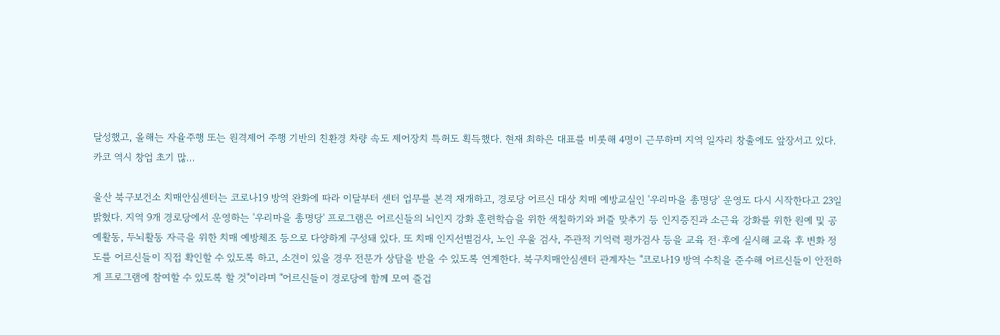달성했고, 올해는 자율주행 또는 원격제어 주행 기반의 친환경 차량 속도 제어장치 특허도 획득했다. 현재 최하은 대표를 비롯해 4명이 근무하며 지역 일자리 창출에도 앞장서고 있다. 카코 역시 창업 초기 많...

울산 북구보건소 치매안심센터는 코로나19 방역 완화에 따라 이달부터 센터 업무를 본격 재개하고, 경로당 어르신 대상 치매 예방교실인 '우리마을 총명당' 운영도 다시 시작한다고 23일 밝혔다. 지역 9개 경로당에서 운영하는 '우리마을 총명당' 프로그램은 어르신들의 뇌인지 강화 훈련학습을 위한 색칠하기와 퍼즐 맞추기 등 인지증진과 소근육 강화를 위한 원예 및 공예활동, 두뇌활동 자극을 위한 치매 예방체조 등으로 다양하게 구성돼 있다. 또 치매 인지선별검사, 노인 우울 검사, 주관적 기억력 평가검사 등을 교육 전·후에 실시해 교육 후 변화 정도를 어르신들이 직접 확인할 수 있도록 하고, 소견이 있을 경우 전문가 상담을 받을 수 있도록 연계한다. 북구치매안심센터 관계자는 "코로나19 방역 수칙을 준수해 어르신들이 안전하게 프로그램에 참여할 수 있도록 할 것"이라며 "어르신들이 경로당에 함께 모여 즐겁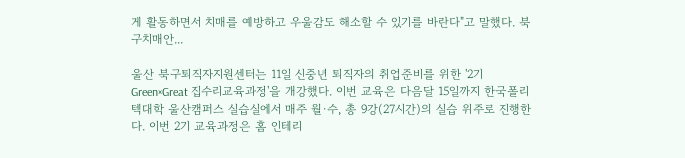게 활동하면서 치매를 예방하고 우울감도 해소할 수 있기를 바란다"고 말했다. 북구치매안...

울산 북구퇴직자지원센터는 11일 신중년 퇴직자의 취업준비를 위한 '2기 Green×Great 집수리교육과정'을 개강했다. 이번 교육은 다음달 15일까지 한국폴리텍대학 울산캠퍼스 실습실에서 매주 월·수, 총 9강(27시간)의 실습 위주로 진행한다. 이번 2기 교육과정은 홈 인테리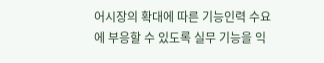어시장의 확대에 따른 기능인력 수요에 부응할 수 있도록 실무 기능을 익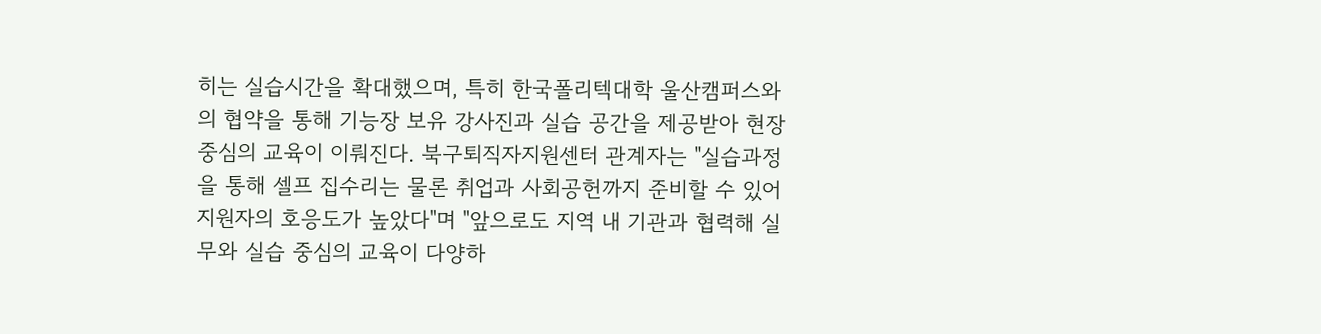히는 실습시간을 확대했으며, 특히 한국폴리텍대학 울산캠퍼스와의 협약을 통해 기능장 보유 강사진과 실습 공간을 제공받아 현장 중심의 교육이 이뤄진다. 북구퇴직자지원센터 관계자는 "실습과정을 통해 셀프 집수리는 물론 취업과 사회공헌까지 준비할 수 있어 지원자의 호응도가 높았다"며 "앞으로도 지역 내 기관과 협력해 실무와 실습 중심의 교육이 다양하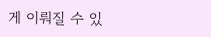게 이뤄질 수 있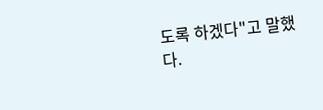도록 하겠다"고 말했다.